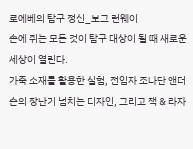로에베의 탐구 정신_보그 런웨이
손에 쥐는 모든 것이 탐구 대상이 될 때 새로운 세상이 열린다.
가죽 소재를 활용한 실험, 전임자 조나단 앤더슨의 장난기 넘치는 디자인, 그리고 잭 & 라자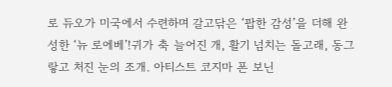로 듀오가 미국에서 수련하며 갈고닦은 ‘팝한 감성’을 더해 완성한 ‘뉴 로에베’!귀가 축 늘어진 개, 활기 넘치는 돌고래, 동그랗고 처진 눈의 조개. 아티스트 코지마 폰 보닌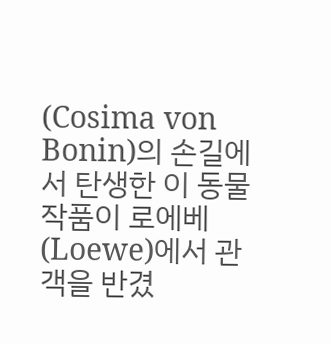(Cosima von Bonin)의 손길에서 탄생한 이 동물 작품이 로에베(Loewe)에서 관객을 반겼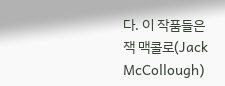다. 이 작품들은 잭 맥콜로(Jack McCollough)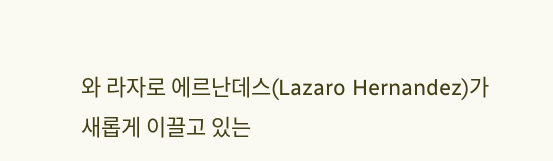와 라자로 에르난데스(Lazaro Hernandez)가 새롭게 이끌고 있는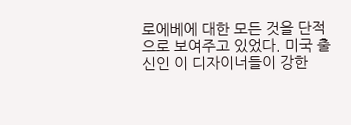로에베에 대한 모든 것을 단적으로 보여주고 있었다. 미국 출신인 이 디자이너들이 강한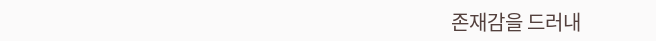존재감을 드러내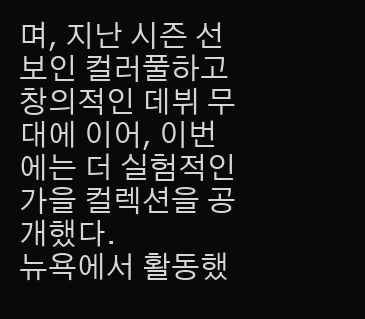며, 지난 시즌 선보인 컬러풀하고 창의적인 데뷔 무대에 이어, 이번에는 더 실험적인 가을 컬렉션을 공개했다.
뉴욕에서 활동했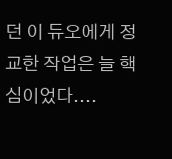던 이 듀오에게 정교한 작업은 늘 핵심이었다....